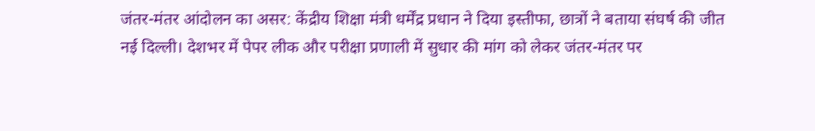जंतर-मंतर आंदोलन का असर: केंद्रीय शिक्षा मंत्री धर्मेंद्र प्रधान ने दिया इस्तीफा, छात्रों ने बताया संघर्ष की जीत
नई दिल्ली। देशभर में पेपर लीक और परीक्षा प्रणाली में सुधार की मांग को लेकर जंतर-मंतर पर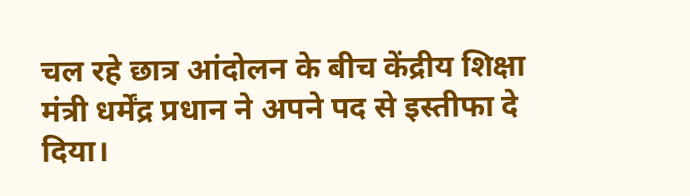चल रहे छात्र आंदोलन के बीच केंद्रीय शिक्षा मंत्री धर्मेंद्र प्रधान ने अपने पद से इस्तीफा दे दिया।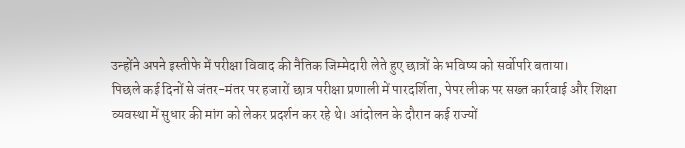उन्होंने अपने इस्तीफे में परीक्षा विवाद की नैतिक जिम्मेदारी लेते हुए छात्रों के भविष्य को सर्वोपरि बताया।
पिछले कई दिनों से जंतर-मंतर पर हजारों छात्र परीक्षा प्रणाली में पारदर्शिता, पेपर लीक पर सख्त कार्रवाई और शिक्षा व्यवस्था में सुधार की मांग को लेकर प्रदर्शन कर रहे थे। आंदोलन के दौरान कई राज्यों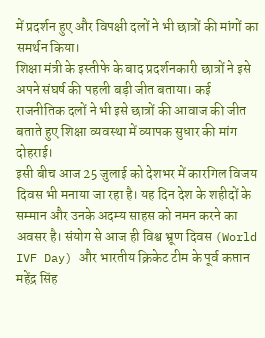में प्रदर्शन हुए और विपक्षी दलों ने भी छात्रों की मांगों का समर्थन किया।
शिक्षा मंत्री के इस्तीफे के बाद प्रदर्शनकारी छात्रों ने इसे अपने संघर्ष की पहली बड़ी जीत बताया। कई राजनीतिक दलों ने भी इसे छात्रों की आवाज की जीत बताते हुए शिक्षा व्यवस्था में व्यापक सुधार की मांग दोहराई।
इसी बीच आज 25 जुलाई को देशभर में कारगिल विजय दिवस भी मनाया जा रहा है। यह दिन देश के शहीदों के सम्मान और उनके अदम्य साहस को नमन करने का अवसर है। संयोग से आज ही विश्व भ्रूण दिवस (World IVF Day) और भारतीय क्रिकेट टीम के पूर्व कप्तान महेंद्र सिंह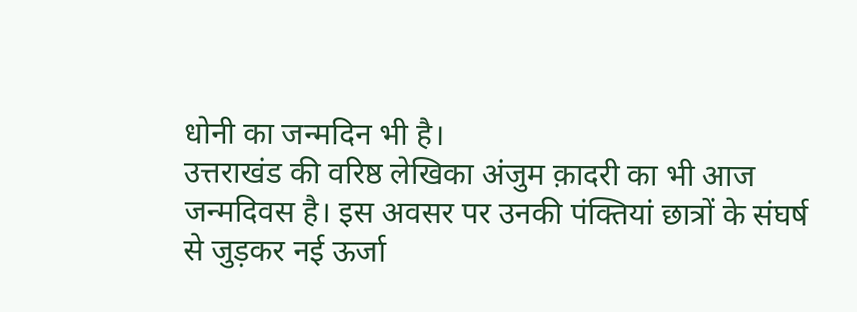धोनी का जन्मदिन भी है।
उत्तराखंड की वरिष्ठ लेखिका अंजुम क़ादरी का भी आज जन्मदिवस है। इस अवसर पर उनकी पंक्तियां छात्रों के संघर्ष से जुड़कर नई ऊर्जा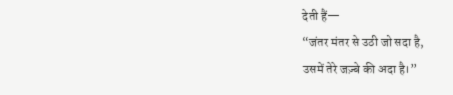देती हैं—
“जंतर मंतर से उठी जो सदा है,
उसमें तेरे जज़्बे की अदा है।”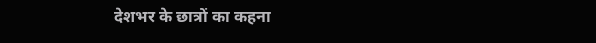देशभर के छात्रों का कहना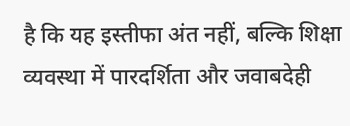है कि यह इस्तीफा अंत नहीं, बल्कि शिक्षा व्यवस्था में पारदर्शिता और जवाबदेही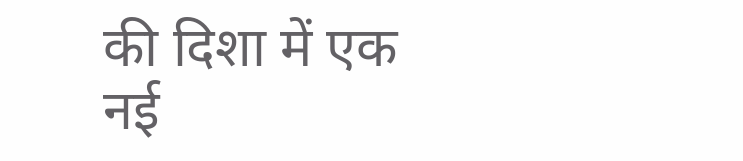की दिशा में एक नई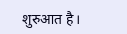शुरुआत है।